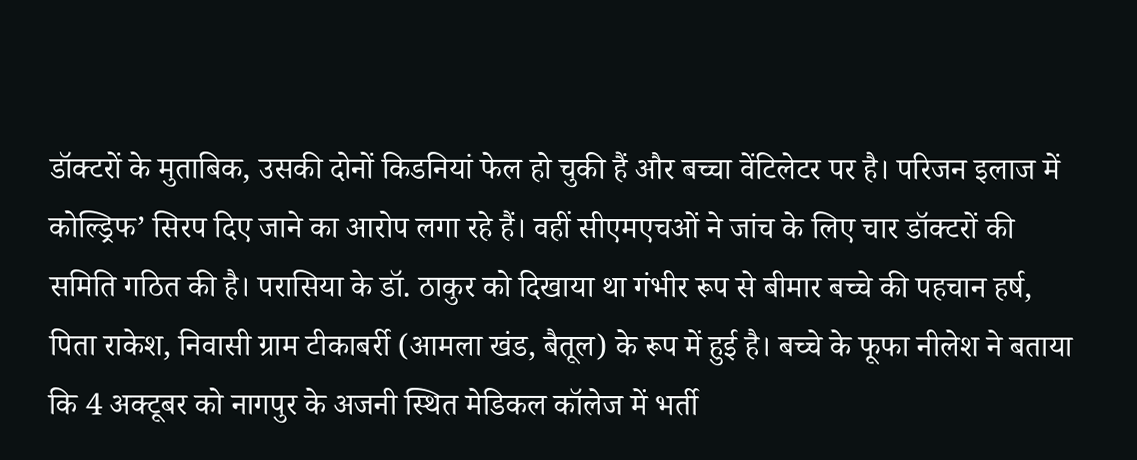डॉक्टरों के मुताबिक, उसकी दोनों किडनियां फेल हो चुकी हैं और बच्चा वेंटिलेटर पर है। परिजन इलाज में कोल्ड्रिफ’ सिरप दिए जाने का आरोप लगा रहे हैं। वहीं सीएमएचओं ने जांच के लिए चार डॉक्टरों की समिति गठित की है। परासिया के डॉ. ठाकुर को दिखाया था गंभीर रूप से बीमार बच्चे की पहचान हर्ष, पिता राकेश, निवासी ग्राम टीकाबर्री (आमला खंड, बैतूल) के रूप में हुई है। बच्चे के फूफा नीलेश ने बताया कि 4 अक्टूबर को नागपुर के अजनी स्थित मेडिकल कॉलेज में भर्ती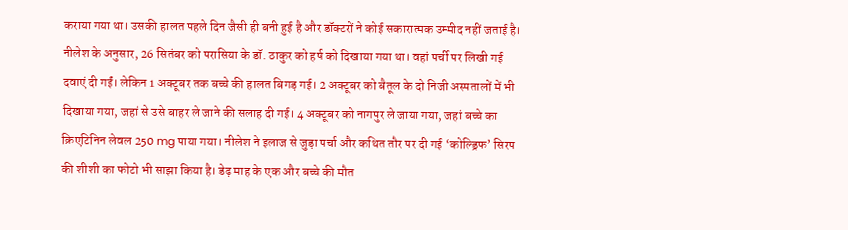कराया गया था। उसकी हालत पहले दिन जैसी ही बनी हुई है और डॉक्टरों ने कोई सकारात्मक उम्मीद नहीं जताई है। नीलेश के अनुसार, 26 सितंबर को परासिया के डॉ. ठाकुर को हर्ष को दिखाया गया था। वहां पर्ची पर लिखी गई दवाएं दी गईं। लेकिन 1 अक्टूबर तक बच्चे की हालत बिगड़ गई। 2 अक्टूबर को बैतूल के दो निजी अस्पतालों में भी दिखाया गया, जहां से उसे बाहर ले जाने की सलाह दी गई। 4 अक्टूबर को नागपुर ले जाया गया, जहां बच्चे का क्रिएटिनिन लेवल 250 mg पाया गया। नीलेश ने इलाज से जुड़ा पर्चा और कथित तौर पर दी गई ‘कोल्ड्रिफ’ सिरप की शीशी का फोटो भी साझा किया है। डेढ़ माह के एक और बच्चे की मौत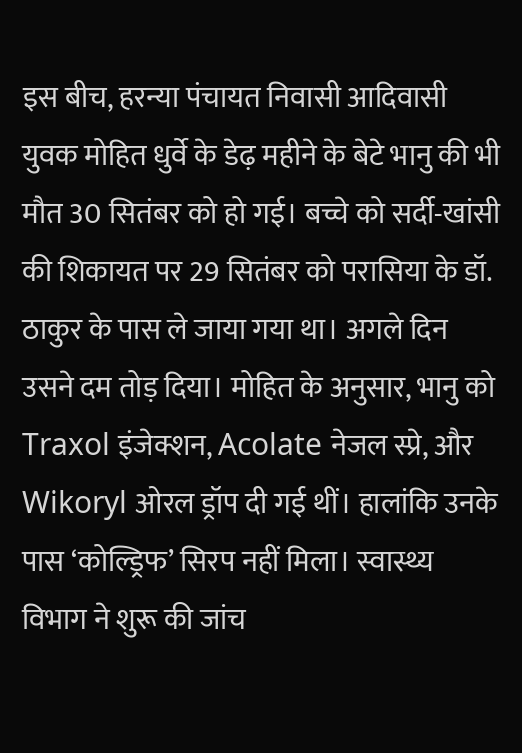इस बीच, हरन्या पंचायत निवासी आदिवासी युवक मोहित धुर्वे के डेढ़ महीने के बेटे भानु की भी मौत 30 सितंबर को हो गई। बच्चे को सर्दी-खांसी की शिकायत पर 29 सितंबर को परासिया के डॉ. ठाकुर के पास ले जाया गया था। अगले दिन उसने दम तोड़ दिया। मोहित के अनुसार, भानु को Traxol इंजेक्शन, Acolate नेजल स्प्रे, और Wikoryl ओरल ड्रॉप दी गई थीं। हालांकि उनके पास ‘कोल्ड्रिफ’ सिरप नहीं मिला। स्वास्थ्य विभाग ने शुरू की जांच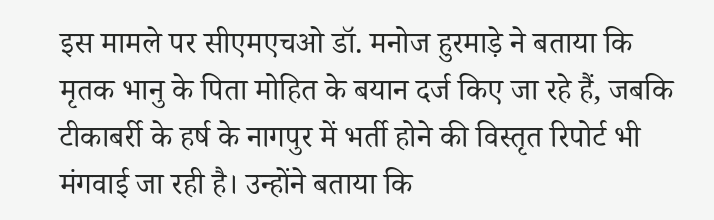इस मामले पर सीएमएचओ डॉ. मनोज हुरमाड़े ने बताया कि मृतक भानु के पिता मोहित के बयान दर्ज किए जा रहे हैं, जबकि टीकाबर्री के हर्ष के नागपुर में भर्ती होने की विस्तृत रिपोर्ट भी मंगवाई जा रही है। उन्होंने बताया कि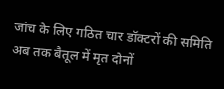जांच के लिए गठित चार डॉक्टरों की समिति अब तक बैतूल में मृत दोनों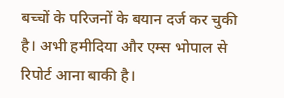बच्चों के परिजनों के बयान दर्ज कर चुकी है। अभी हमीदिया और एम्स भोपाल से रिपोर्ट आना बाकी है।